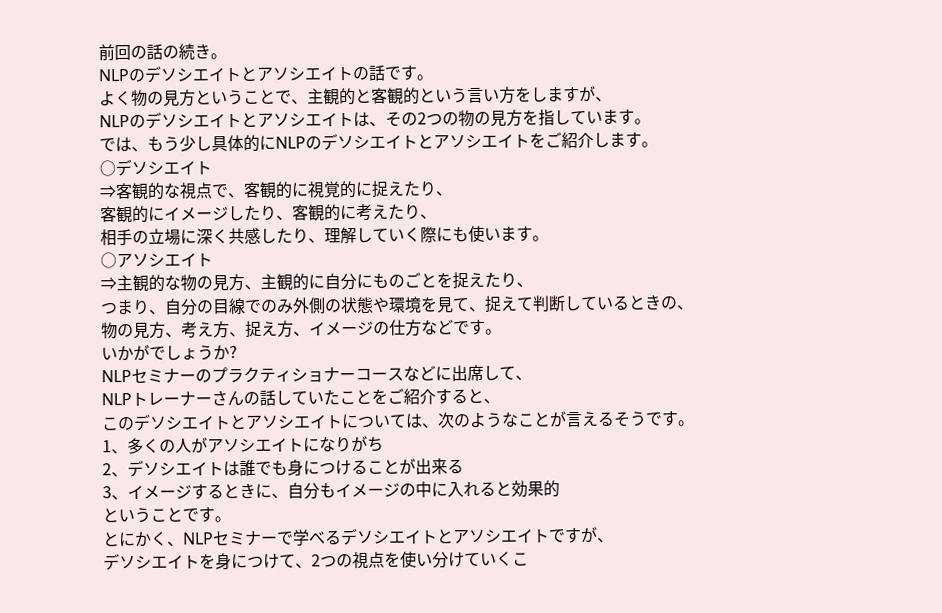前回の話の続き。
NLPのデソシエイトとアソシエイトの話です。
よく物の見方ということで、主観的と客観的という言い方をしますが、
NLPのデソシエイトとアソシエイトは、その2つの物の見方を指しています。
では、もう少し具体的にNLPのデソシエイトとアソシエイトをご紹介します。
○デソシエイト
⇒客観的な視点で、客観的に視覚的に捉えたり、
客観的にイメージしたり、客観的に考えたり、
相手の立場に深く共感したり、理解していく際にも使います。
○アソシエイト
⇒主観的な物の見方、主観的に自分にものごとを捉えたり、
つまり、自分の目線でのみ外側の状態や環境を見て、捉えて判断しているときの、
物の見方、考え方、捉え方、イメージの仕方などです。
いかがでしょうか?
NLPセミナーのプラクティショナーコースなどに出席して、
NLPトレーナーさんの話していたことをご紹介すると、
このデソシエイトとアソシエイトについては、次のようなことが言えるそうです。
1、多くの人がアソシエイトになりがち
2、デソシエイトは誰でも身につけることが出来る
3、イメージするときに、自分もイメージの中に入れると効果的
ということです。
とにかく、NLPセミナーで学べるデソシエイトとアソシエイトですが、
デソシエイトを身につけて、2つの視点を使い分けていくこ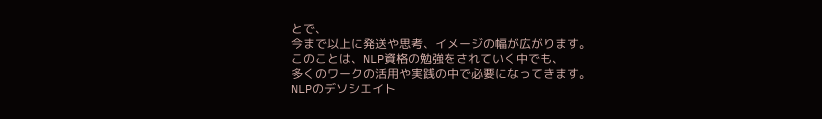とで、
今まで以上に発送や思考、イメージの幅が広がります。
このことは、NLP資格の勉強をされていく中でも、
多くのワークの活用や実践の中で必要になってきます。
NLPのデソシエイト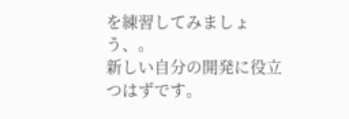を練習してみましょう、。
新しい自分の開発に役立つはずです。